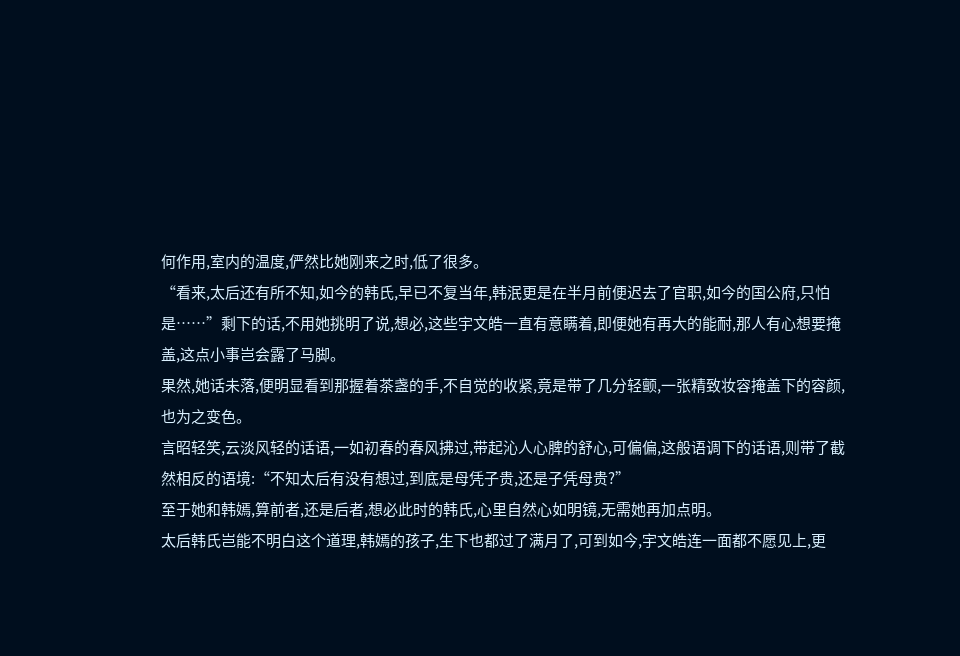何作用,室内的温度,俨然比她刚来之时,低了很多。
“看来,太后还有所不知,如今的韩氏,早已不复当年,韩泯更是在半月前便迟去了官职,如今的国公府,只怕是……”剩下的话,不用她挑明了说,想必,这些宇文皓一直有意瞒着,即便她有再大的能耐,那人有心想要掩盖,这点小事岂会露了马脚。
果然,她话未落,便明显看到那握着茶盏的手,不自觉的收紧,竟是带了几分轻颤,一张精致妆容掩盖下的容颜,也为之变色。
言昭轻笑,云淡风轻的话语,一如初春的春风拂过,带起沁人心脾的舒心,可偏偏,这般语调下的话语,则带了截然相反的语境:“不知太后有没有想过,到底是母凭子贵,还是子凭母贵?”
至于她和韩嫣,算前者,还是后者,想必此时的韩氏,心里自然心如明镜,无需她再加点明。
太后韩氏岂能不明白这个道理,韩嫣的孩子,生下也都过了满月了,可到如今,宇文皓连一面都不愿见上,更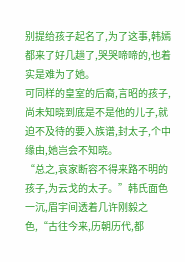别提给孩子起名了,为了这事,韩嫣都来了好几趟了,哭哭啼啼的,也着实是难为了她。
可同样的皇室的后裔,言昭的孩子,尚未知晓到底是不是他的儿子,就迫不及待的要入族谱,封太子,个中缘由,她岂会不知晓。
“总之,哀家断容不得来路不明的孩子,为云戈的太子。”韩氏面色一沉,眉宇间透着几许刚毅之色,“古往今来,历朝历代,都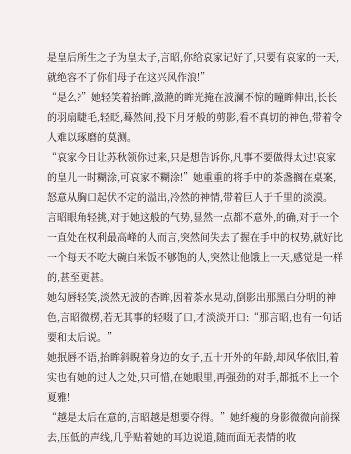是皇后所生之子为皇太子,言昭,你给哀家记好了,只要有哀家的一天,就绝容不了你们母子在这兴风作浪!”
“是么?”她轻笑着抬眸,潋滟的眸光掩在波澜不惊的瞳眸伸出,长长的羽扇睫毛,轻眨,蓦然间,投下月牙般的剪影,看不真切的神色,带着令人难以琢磨的莫测。
“哀家今日让苏秋领你过来,只是想告诉你,凡事不要做得太过!哀家的皇儿一时糊涂,可哀家不糊涂!”她重重的将手中的茶盏搁在桌案,怒意从胸口起伏不定的溢出,冷然的神情,带着巨人于千里的淡漠。
言昭眼角轻挑,对于她这般的气势,显然一点都不意外,的确,对于一个一直处在权利最高峰的人而言,突然间失去了握在手中的权势,就好比一个每天不吃大碗白米饭不够饱的人,突然让他饿上一天,感觉是一样的,甚至更甚。
她勾唇轻笑,淡然无波的杏眸,因着茶水晃动,倒影出那黑白分明的神色,言昭微楞,若无其事的轻啜了口,才淡淡开口:“那言昭,也有一句话要和太后说。”
她抿唇不语,抬眸斜睨着身边的女子,五十开外的年龄,却风华依旧,着实也有她的过人之处,只可惜,在她眼里,再强劲的对手,都抵不上一个夏雅!
“越是太后在意的,言昭越是想要夺得。”她纤瘦的身影微微向前探去,压低的声线,几乎贴着她的耳边说道,随而面无表情的收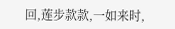回,莲步款款,一如来时,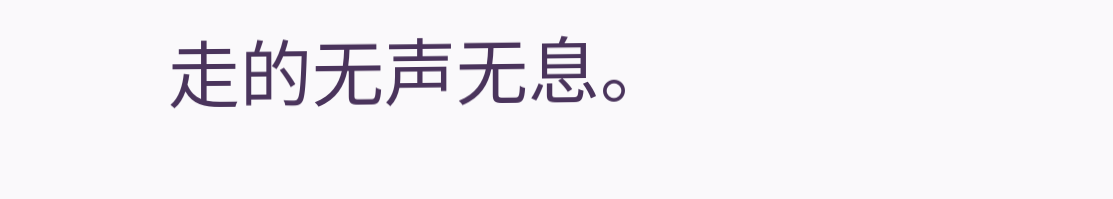走的无声无息。